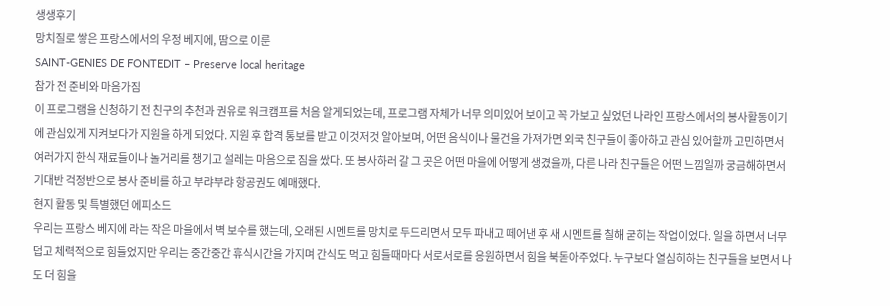생생후기
망치질로 쌓은 프랑스에서의 우정 베지에, 땀으로 이룬
SAINT-GENIES DE FONTEDIT – Preserve local heritage
참가 전 준비와 마음가짐
이 프로그램을 신청하기 전 친구의 추천과 권유로 워크캠프를 처음 알게되었는데, 프로그램 자체가 너무 의미있어 보이고 꼭 가보고 싶었던 나라인 프랑스에서의 봉사활동이기에 관심있게 지켜보다가 지원을 하게 되었다. 지원 후 합격 통보를 받고 이것저것 알아보며, 어떤 음식이나 물건을 가져가면 외국 친구들이 좋아하고 관심 있어할까 고민하면서 여러가지 한식 재료들이나 놀거리를 챙기고 설레는 마음으로 짐을 쌌다. 또 봉사하러 갈 그 곳은 어떤 마을에 어떻게 생겼을까, 다른 나라 친구들은 어떤 느낌일까 궁금해하면서 기대반 걱정반으로 봉사 준비를 하고 부랴부랴 항공권도 예매했다.
현지 활동 및 특별했던 에피소드
우리는 프랑스 베지에 라는 작은 마을에서 벽 보수를 했는데, 오래된 시멘트를 망치로 두드리면서 모두 파내고 떼어낸 후 새 시멘트를 칠해 굳히는 작업이었다. 일을 하면서 너무 덥고 체력적으로 힘들었지만 우리는 중간중간 휴식시간을 가지며 간식도 먹고 힘들때마다 서로서로를 응원하면서 힘을 북돋아주었다. 누구보다 열심히하는 친구들을 보면서 나도 더 힘을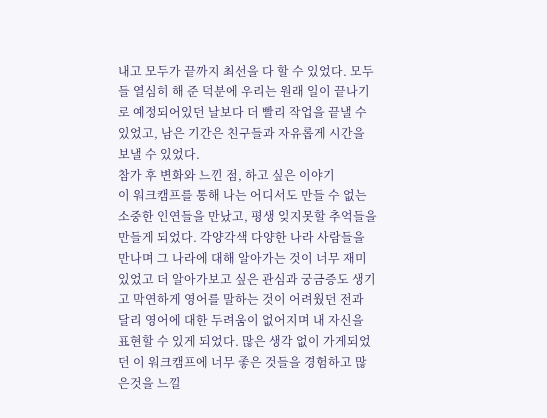내고 모두가 끝까지 최선을 다 할 수 있었다. 모두들 열심히 해 준 덕분에 우리는 원래 일이 끝나기로 예정되어있던 날보다 더 빨리 작업을 끝낼 수 있었고, 남은 기간은 친구들과 자유롭게 시간을 보낼 수 있었다.
참가 후 변화와 느낀 점, 하고 싶은 이야기
이 워크캠프를 통해 나는 어디서도 만들 수 없는 소중한 인연들을 만났고, 평생 잊지못할 추억들을 만들게 되었다. 각양각색 다양한 나라 사람들을 만나며 그 나라에 대해 알아가는 것이 너무 재미있었고 더 알아가보고 싶은 관심과 궁금증도 생기고 막연하게 영어를 말하는 것이 어려웠던 전과 달리 영어에 대한 두려움이 없어지며 내 자신을 표현할 수 있게 되었다. 많은 생각 없이 가게되었던 이 워크캠프에 너무 좋은 것들을 경험하고 많은것을 느낄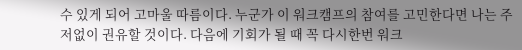수 있게 되어 고마울 따름이다. 누군가 이 워크캠프의 참여를 고민한다면 나는 주저없이 권유할 것이다. 다음에 기회가 될 때 꼭 다시한번 워크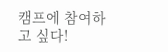캠프에 참여하고 싶다!